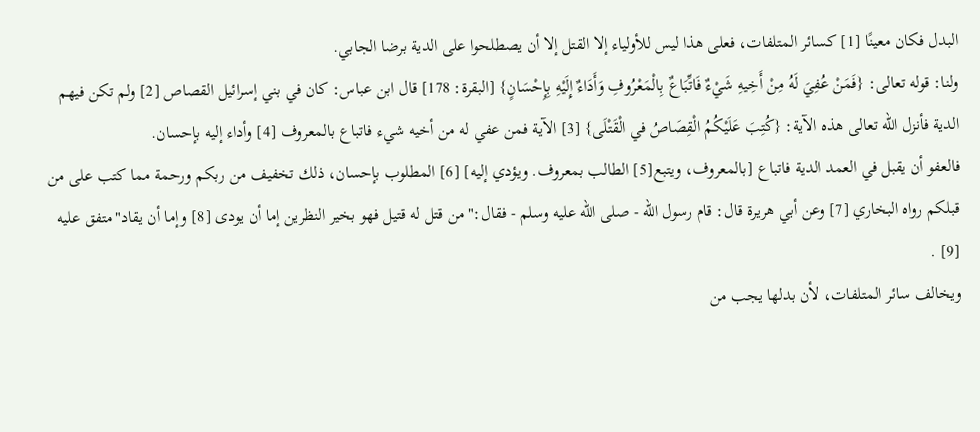البدل فكان معينًا [1] كسائر المتلفات، فعلى هذا ليس للأولياء إلا القتل إلا أن يصطلحوا على الدية برضا الجابي.
ولنا: قوله تعالى: {فَمَنْ عُفِيَ لَهُ مِنْ أَخِيهِ شَيْءٌ فَاتِّبَاعٌ بِالْمَعْرُوفِ وَأَدَاءٌ إِلَيْهِ بِإِحْسَانٍ} [البقرة: 178] قال ابن عباس: كان في بني إسرائيل القصاص [2] ولم تكن فيهم الدية فأنزل الله تعالى هذه الآية: {كُتِبَ عَلَيْكُمُ الْقِصَاصُ في الْقَتْلَى} [3] الآية فمن عفي له من أخيه شيء فاتباع بالمعروف [4] وأداء إليه بإحسان.
فالعفو أن يقبل في العمد الدية فاتباع [بالمعروف، ويتبع[5] الطالب بمعروف. ويؤدي إليه] [6] المطلوب بإحسان، ذلك تخفيف من ربكم ورحمة مما كتب على من قبلكم رواه البخاري [7] وعن أبي هريرة قال: قام رسول الله - صلى الله عليه وسلم - فقال:"من قتل له قتيل فهو بخير النظرين إما أن يودى [8] وإما أن يقاد"متفق عليه [9] .
ويخالف سائر المتلفات، لأن بدلها يجب من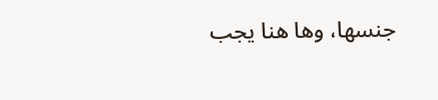جنسها، وها هنا يجب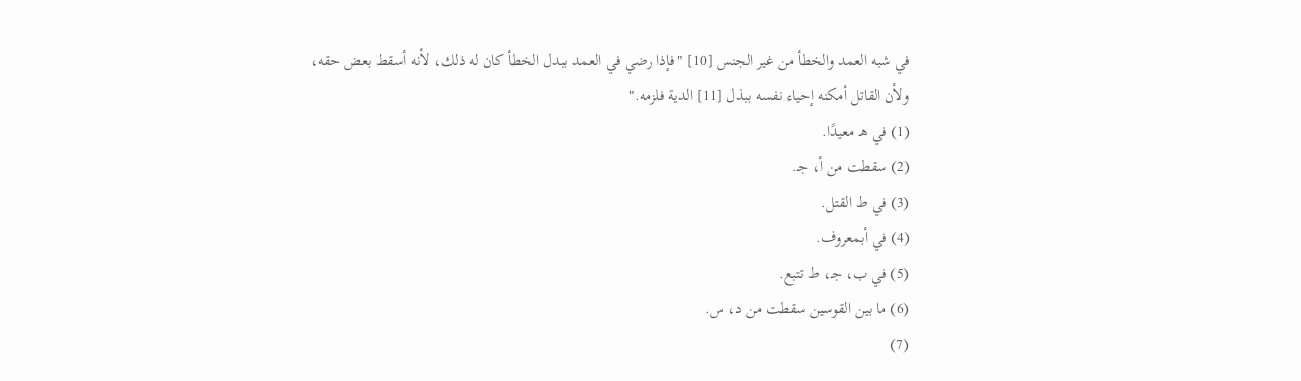في شبه العمد والخطأ من غير الجنس [10] "فإذا رضي في العمد ببدل الخطأ كان له ذلك، لأنه أسقط بعض حقه، ولأن القاتل أمكنه إحياء نفسه ببذل [11] الدية فلزمه."
(1) في هـ معيدًا.
(2) سقطت من أ، جـ.
(3) في ط القتل.
(4) في أبمعروف.
(5) في ب، جـ، ط تتبع.
(6) ما بين القوسين سقطت من د، س.
(7)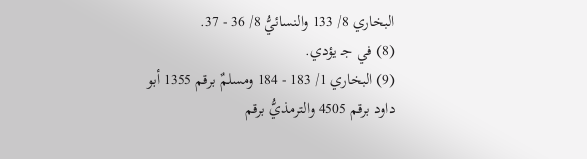البخاري 8/ 133 والنسائيُّ 8/ 36 - 37.
(8) في جـ يؤدي.
(9) البخاري 1/ 183 - 184 ومسلمٌ برقم 1355 أبو داود برقم 4505 والترمذيُّ برقم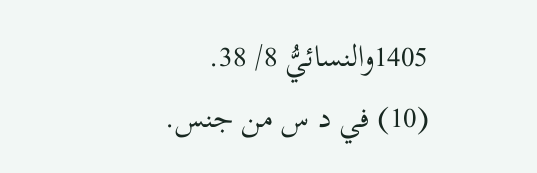1405والنسائيُّ 8/ 38.
(10) في د س من جنس.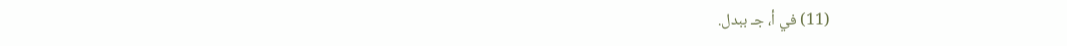(11) في أ، جـ ببدل.